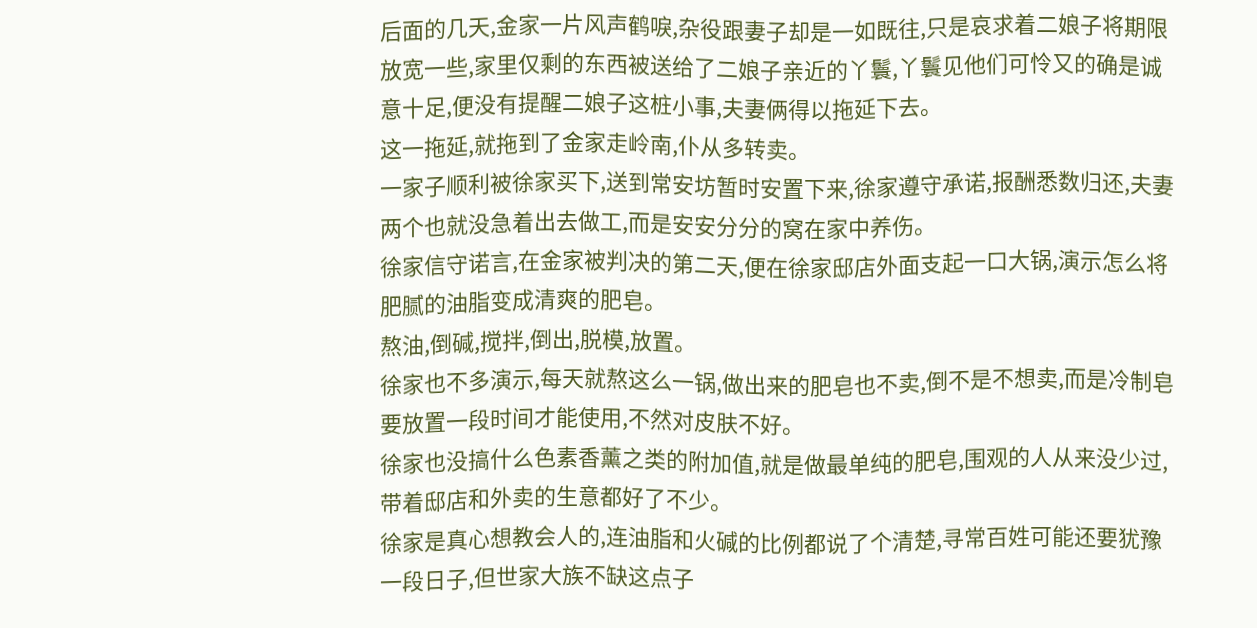后面的几天,金家一片风声鹤唳,杂役跟妻子却是一如既往,只是哀求着二娘子将期限放宽一些,家里仅剩的东西被送给了二娘子亲近的丫鬟,丫鬟见他们可怜又的确是诚意十足,便没有提醒二娘子这桩小事,夫妻俩得以拖延下去。
这一拖延,就拖到了金家走岭南,仆从多转卖。
一家子顺利被徐家买下,送到常安坊暂时安置下来,徐家遵守承诺,报酬悉数归还,夫妻两个也就没急着出去做工,而是安安分分的窝在家中养伤。
徐家信守诺言,在金家被判决的第二天,便在徐家邸店外面支起一口大锅,演示怎么将肥腻的油脂变成清爽的肥皂。
熬油,倒碱,搅拌,倒出,脱模,放置。
徐家也不多演示,每天就熬这么一锅,做出来的肥皂也不卖,倒不是不想卖,而是冷制皂要放置一段时间才能使用,不然对皮肤不好。
徐家也没搞什么色素香薰之类的附加值,就是做最单纯的肥皂,围观的人从来没少过,带着邸店和外卖的生意都好了不少。
徐家是真心想教会人的,连油脂和火碱的比例都说了个清楚,寻常百姓可能还要犹豫一段日子,但世家大族不缺这点子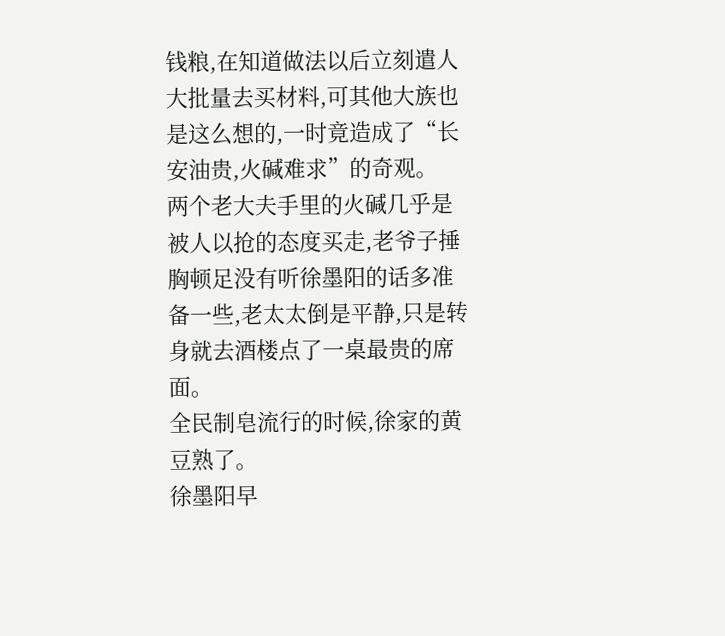钱粮,在知道做法以后立刻遣人大批量去买材料,可其他大族也是这么想的,一时竟造成了“长安油贵,火碱难求”的奇观。
两个老大夫手里的火碱几乎是被人以抢的态度买走,老爷子捶胸顿足没有听徐墨阳的话多准备一些,老太太倒是平静,只是转身就去酒楼点了一桌最贵的席面。
全民制皂流行的时候,徐家的黄豆熟了。
徐墨阳早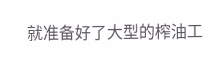就准备好了大型的榨油工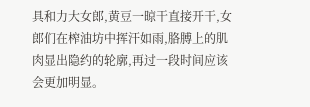具和力大女郎,黄豆一晾干直接开干,女郎们在榨油坊中挥汗如雨,胳膊上的肌肉显出隐约的轮廓,再过一段时间应该会更加明显。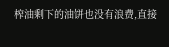榨油剩下的油饼也没有浪费,直接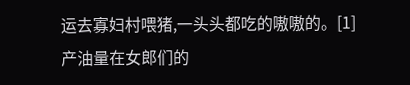运去寡妇村喂猪,一头头都吃的嗷嗷的。[1]
产油量在女郎们的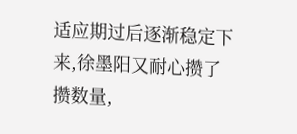适应期过后逐渐稳定下来,徐墨阳又耐心攒了攒数量,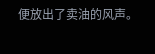便放出了卖油的风声。